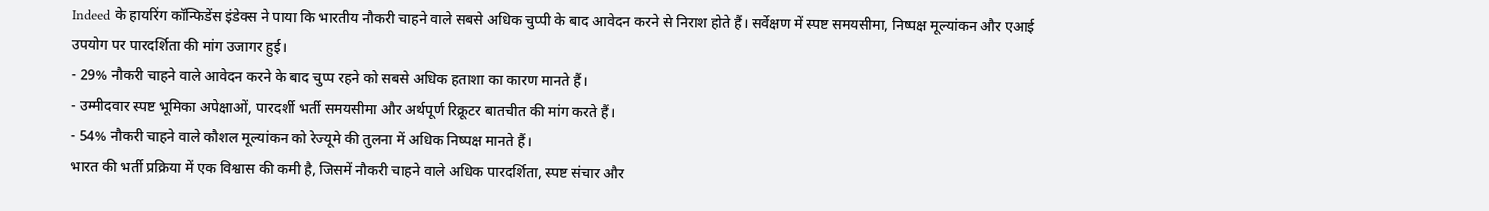Indeed के हायरिंग कॉन्फिडेंस इंडेक्स ने पाया कि भारतीय नौकरी चाहने वाले सबसे अधिक चुप्पी के बाद आवेदन करने से निराश होते हैं। सर्वेक्षण में स्पष्ट समयसीमा, निष्पक्ष मूल्यांकन और एआई उपयोग पर पारदर्शिता की मांग उजागर हुई।
- 29% नौकरी चाहने वाले आवेदन करने के बाद चुप्प रहने को सबसे अधिक हताशा का कारण मानते हैं।
- उम्मीदवार स्पष्ट भूमिका अपेक्षाओं, पारदर्शी भर्ती समयसीमा और अर्थपूर्ण रिक्रूटर बातचीत की मांग करते हैं।
- 54% नौकरी चाहने वाले कौशल मूल्यांकन को रेज्यूमे की तुलना में अधिक निष्पक्ष मानते हैं।
भारत की भर्ती प्रक्रिया में एक विश्वास की कमी है, जिसमें नौकरी चाहने वाले अधिक पारदर्शिता, स्पष्ट संचार और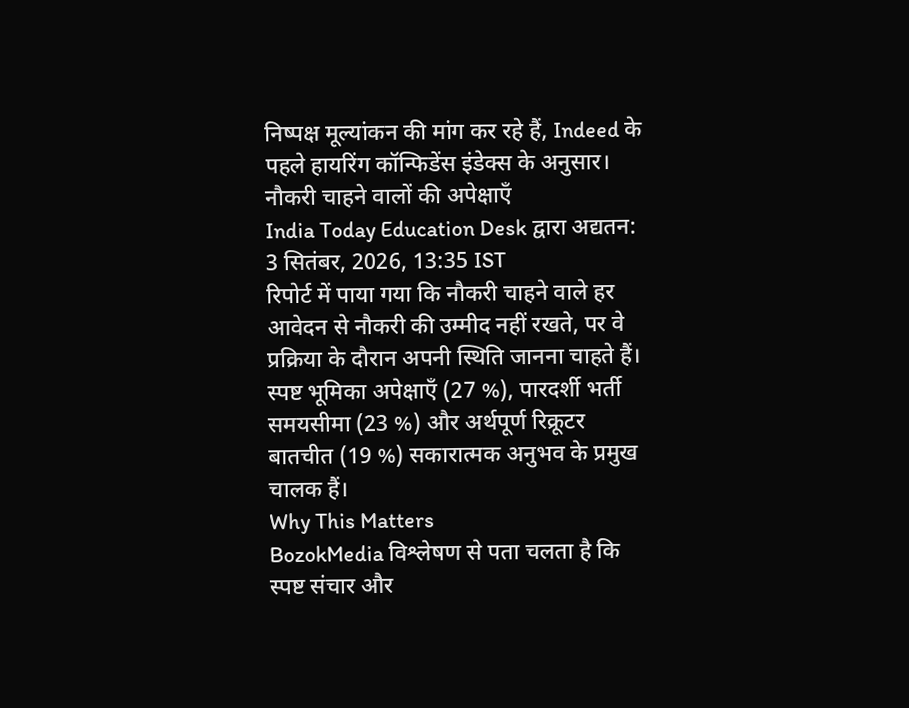निष्पक्ष मूल्यांकन की मांग कर रहे हैं, Indeed के पहले हायरिंग कॉन्फिडेंस इंडेक्स के अनुसार।
नौकरी चाहने वालों की अपेक्षाएँ
India Today Education Desk द्वारा अद्यतन: 3 सितंबर, 2026, 13:35 IST
रिपोर्ट में पाया गया कि नौकरी चाहने वाले हर आवेदन से नौकरी की उम्मीद नहीं रखते, पर वे प्रक्रिया के दौरान अपनी स्थिति जानना चाहते हैं। स्पष्ट भूमिका अपेक्षाएँ (27 %), पारदर्शी भर्ती समयसीमा (23 %) और अर्थपूर्ण रिक्रूटर बातचीत (19 %) सकारात्मक अनुभव के प्रमुख चालक हैं।
Why This Matters
BozokMedia विश्लेषण से पता चलता है कि स्पष्ट संचार और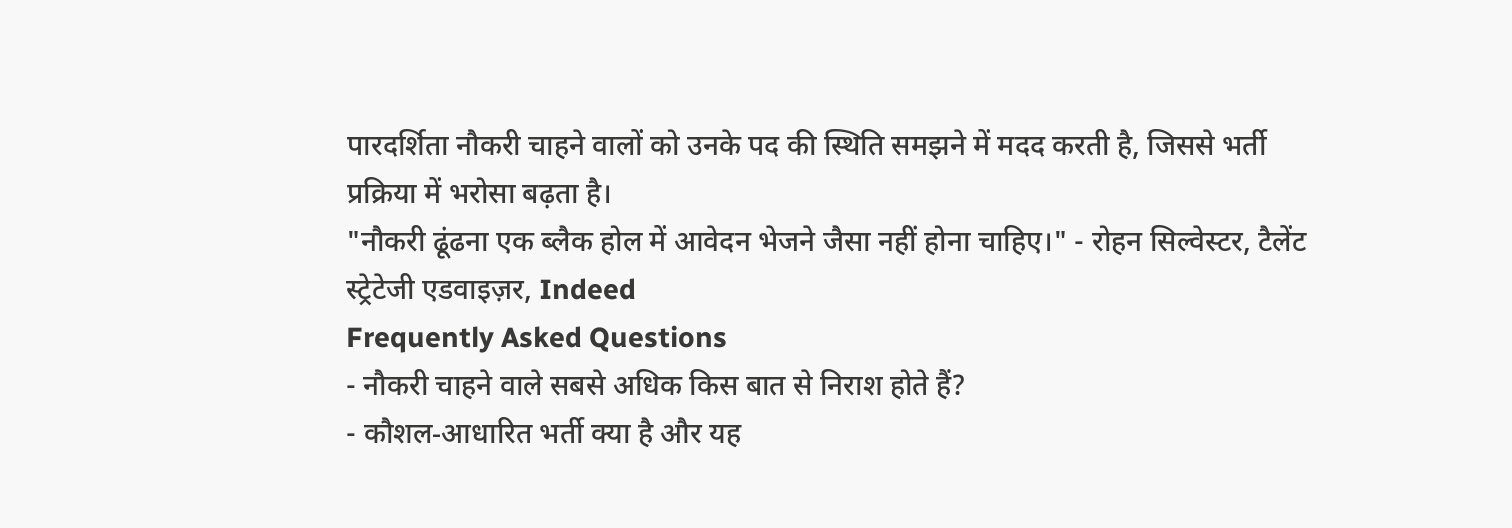पारदर्शिता नौकरी चाहने वालों को उनके पद की स्थिति समझने में मदद करती है, जिससे भर्ती प्रक्रिया में भरोसा बढ़ता है।
"नौकरी ढूंढना एक ब्लैक होल में आवेदन भेजने जैसा नहीं होना चाहिए।" - रोहन सिल्वेस्टर, टैलेंट स्ट्रेटेजी एडवाइज़र, Indeed
Frequently Asked Questions
- नौकरी चाहने वाले सबसे अधिक किस बात से निराश होते हैं?
- कौशल‑आधारित भर्ती क्या है और यह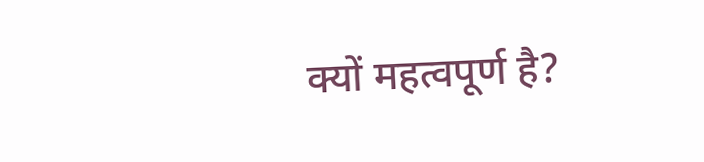क्यों महत्वपूर्ण है?